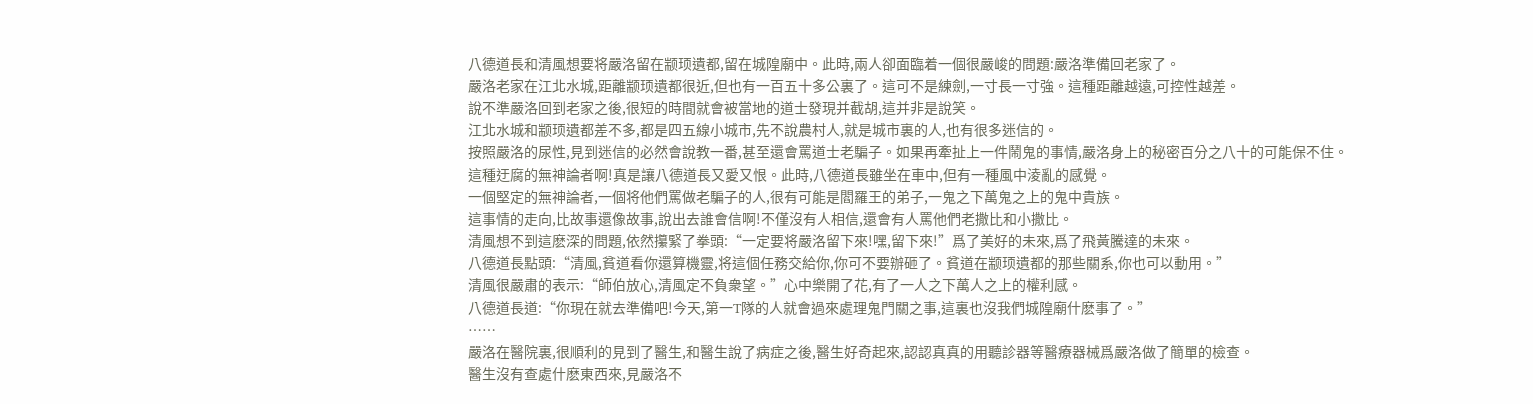八德道長和清風想要将嚴洛留在颛顼遺都,留在城隍廟中。此時,兩人卻面臨着一個很嚴峻的問題:嚴洛準備回老家了。
嚴洛老家在江北水城,距離颛顼遺都很近,但也有一百五十多公裏了。這可不是練劍,一寸長一寸強。這種距離越遠,可控性越差。
說不準嚴洛回到老家之後,很短的時間就會被當地的道士發現并截胡,這并非是說笑。
江北水城和颛顼遺都差不多,都是四五線小城市,先不說農村人,就是城市裏的人,也有很多迷信的。
按照嚴洛的尿性,見到迷信的必然會說教一番,甚至還會罵道士老騙子。如果再牽扯上一件鬧鬼的事情,嚴洛身上的秘密百分之八十的可能保不住。
這種迂腐的無神論者啊!真是讓八德道長又愛又恨。此時,八德道長雖坐在車中,但有一種風中淩亂的感覺。
一個堅定的無神論者,一個将他們罵做老騙子的人,很有可能是閻羅王的弟子,一鬼之下萬鬼之上的鬼中貴族。
這事情的走向,比故事還像故事,說出去誰會信啊!不僅沒有人相信,還會有人罵他們老撒比和小撒比。
清風想不到這麽深的問題,依然攥緊了拳頭:“一定要将嚴洛留下來!嘿,留下來!”爲了美好的未來,爲了飛黃騰達的未來。
八德道長點頭:“清風,貧道看你還算機靈,将這個任務交給你,你可不要辦砸了。貧道在颛顼遺都的那些關系,你也可以動用。”
清風很嚴肅的表示:“師伯放心,清風定不負衆望。”心中樂開了花,有了一人之下萬人之上的權利感。
八德道長道:“你現在就去準備吧!今天,第一T隊的人就會過來處理鬼門關之事,這裏也沒我們城隍廟什麽事了。”
……
嚴洛在醫院裏,很順利的見到了醫生,和醫生說了病症之後,醫生好奇起來,認認真真的用聽診器等醫療器械爲嚴洛做了簡單的檢查。
醫生沒有查處什麽東西來,見嚴洛不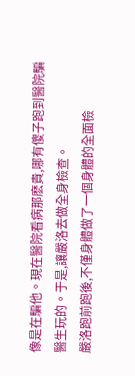像是在騙他。現在醫院看病那麽貴,哪有傻子跑到醫院騙醫生玩的。于是,讓嚴洛去做全身檢查。
嚴洛跑前跑後,不僅身體做了一個身體的全面檢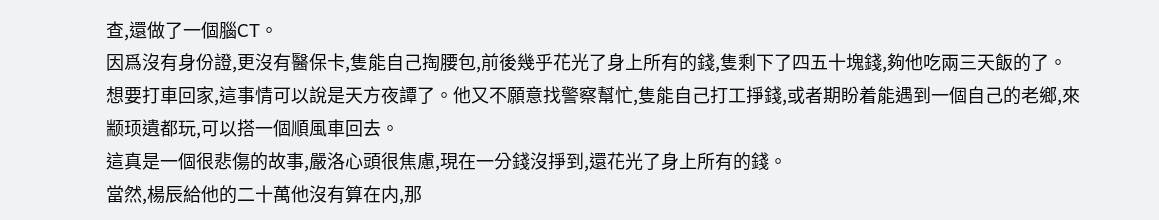查,還做了一個腦CT。
因爲沒有身份證,更沒有醫保卡,隻能自己掏腰包,前後幾乎花光了身上所有的錢,隻剩下了四五十塊錢,夠他吃兩三天飯的了。
想要打車回家,這事情可以說是天方夜譚了。他又不願意找警察幫忙,隻能自己打工掙錢,或者期盼着能遇到一個自己的老鄉,來颛顼遺都玩,可以搭一個順風車回去。
這真是一個很悲傷的故事,嚴洛心頭很焦慮,現在一分錢沒掙到,還花光了身上所有的錢。
當然,楊辰給他的二十萬他沒有算在内,那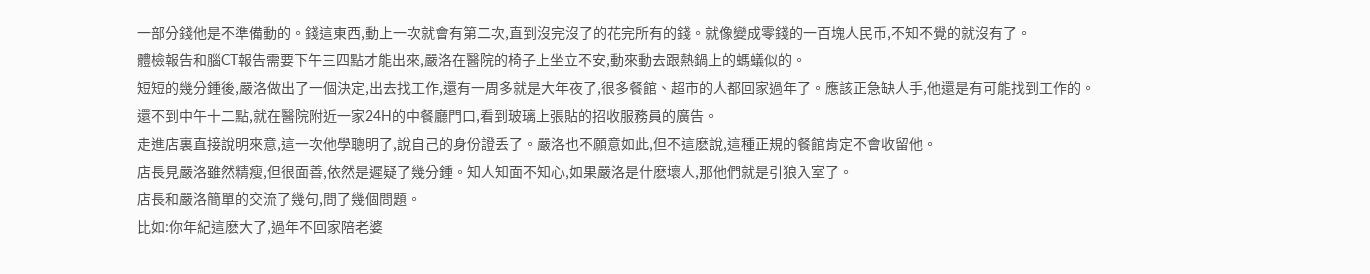一部分錢他是不準備動的。錢這東西,動上一次就會有第二次,直到沒完沒了的花完所有的錢。就像變成零錢的一百塊人民币,不知不覺的就沒有了。
體檢報告和腦CT報告需要下午三四點才能出來,嚴洛在醫院的椅子上坐立不安,動來動去跟熱鍋上的螞蟻似的。
短短的幾分鍾後,嚴洛做出了一個決定,出去找工作,還有一周多就是大年夜了,很多餐館、超市的人都回家過年了。應該正急缺人手,他還是有可能找到工作的。
還不到中午十二點,就在醫院附近一家24H的中餐廳門口,看到玻璃上張貼的招收服務員的廣告。
走進店裏直接說明來意,這一次他學聰明了,說自己的身份證丢了。嚴洛也不願意如此,但不這麽說,這種正規的餐館肯定不會收留他。
店長見嚴洛雖然精瘦,但很面善,依然是遲疑了幾分鍾。知人知面不知心,如果嚴洛是什麽壞人,那他們就是引狼入室了。
店長和嚴洛簡單的交流了幾句,問了幾個問題。
比如:你年紀這麽大了,過年不回家陪老婆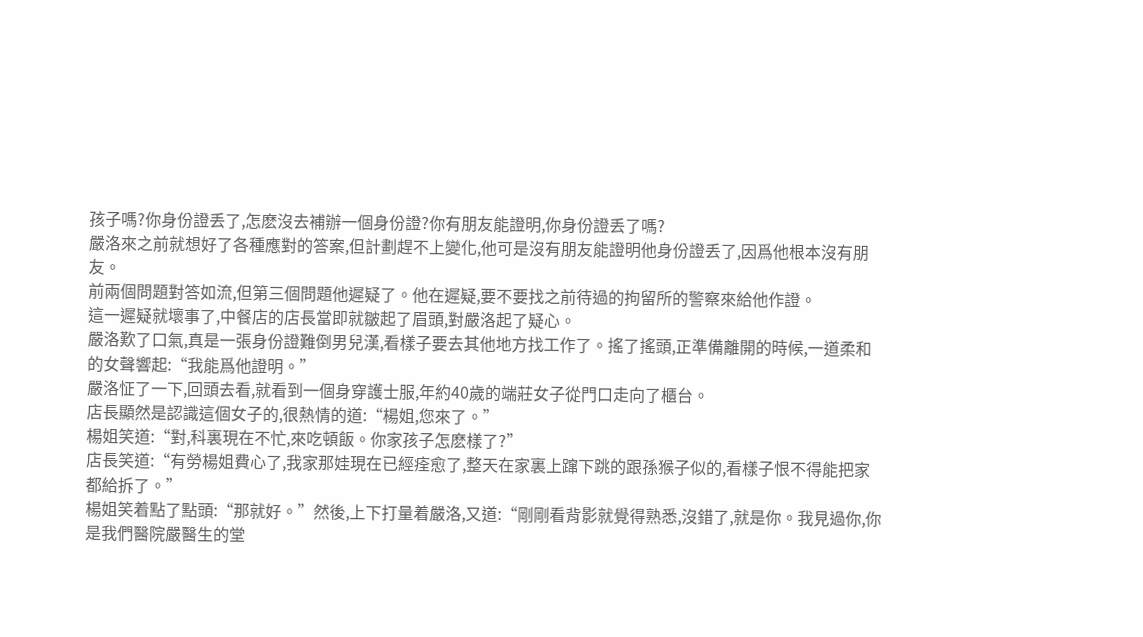孩子嗎?你身份證丢了,怎麽沒去補辦一個身份證?你有朋友能證明,你身份證丢了嗎?
嚴洛來之前就想好了各種應對的答案,但計劃趕不上變化,他可是沒有朋友能證明他身份證丢了,因爲他根本沒有朋友。
前兩個問題對答如流,但第三個問題他遲疑了。他在遲疑,要不要找之前待過的拘留所的警察來給他作證。
這一遲疑就壞事了,中餐店的店長當即就皺起了眉頭,對嚴洛起了疑心。
嚴洛歎了口氣,真是一張身份證難倒男兒漢,看樣子要去其他地方找工作了。搖了搖頭,正準備離開的時候,一道柔和的女聲響起:“我能爲他證明。”
嚴洛怔了一下,回頭去看,就看到一個身穿護士服,年約40歲的端莊女子從門口走向了櫃台。
店長顯然是認識這個女子的,很熱情的道:“楊姐,您來了。”
楊姐笑道:“對,科裏現在不忙,來吃頓飯。你家孩子怎麽樣了?”
店長笑道:“有勞楊姐費心了,我家那娃現在已經痊愈了,整天在家裏上蹿下跳的跟孫猴子似的,看樣子恨不得能把家都給拆了。”
楊姐笑着點了點頭:“那就好。”然後,上下打量着嚴洛,又道:“剛剛看背影就覺得熟悉,沒錯了,就是你。我見過你,你是我們醫院嚴醫生的堂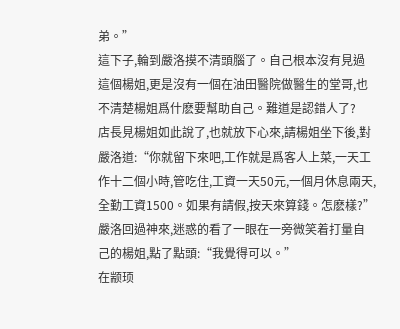弟。”
這下子,輪到嚴洛摸不清頭腦了。自己根本沒有見過這個楊姐,更是沒有一個在油田醫院做醫生的堂哥,也不清楚楊姐爲什麽要幫助自己。難道是認錯人了?
店長見楊姐如此說了,也就放下心來,請楊姐坐下後,對嚴洛道:“你就留下來吧,工作就是爲客人上菜,一天工作十二個小時,管吃住,工資一天50元,一個月休息兩天,全勤工資1500。如果有請假,按天來算錢。怎麽樣?”
嚴洛回過神來,迷惑的看了一眼在一旁微笑着打量自己的楊姐,點了點頭:“我覺得可以。”
在颛顼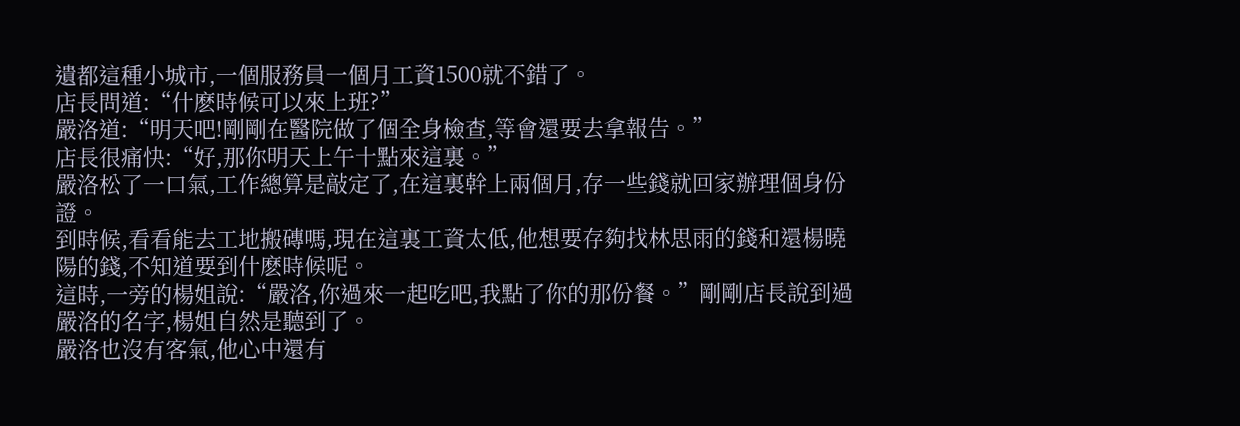遺都這種小城市,一個服務員一個月工資1500就不錯了。
店長問道:“什麽時候可以來上班?”
嚴洛道:“明天吧!剛剛在醫院做了個全身檢查,等會還要去拿報告。”
店長很痛快:“好,那你明天上午十點來這裏。”
嚴洛松了一口氣,工作總算是敲定了,在這裏幹上兩個月,存一些錢就回家辦理個身份證。
到時候,看看能去工地搬磚嗎,現在這裏工資太低,他想要存夠找林思雨的錢和還楊曉陽的錢,不知道要到什麽時候呢。
這時,一旁的楊姐說:“嚴洛,你過來一起吃吧,我點了你的那份餐。”剛剛店長說到過嚴洛的名字,楊姐自然是聽到了。
嚴洛也沒有客氣,他心中還有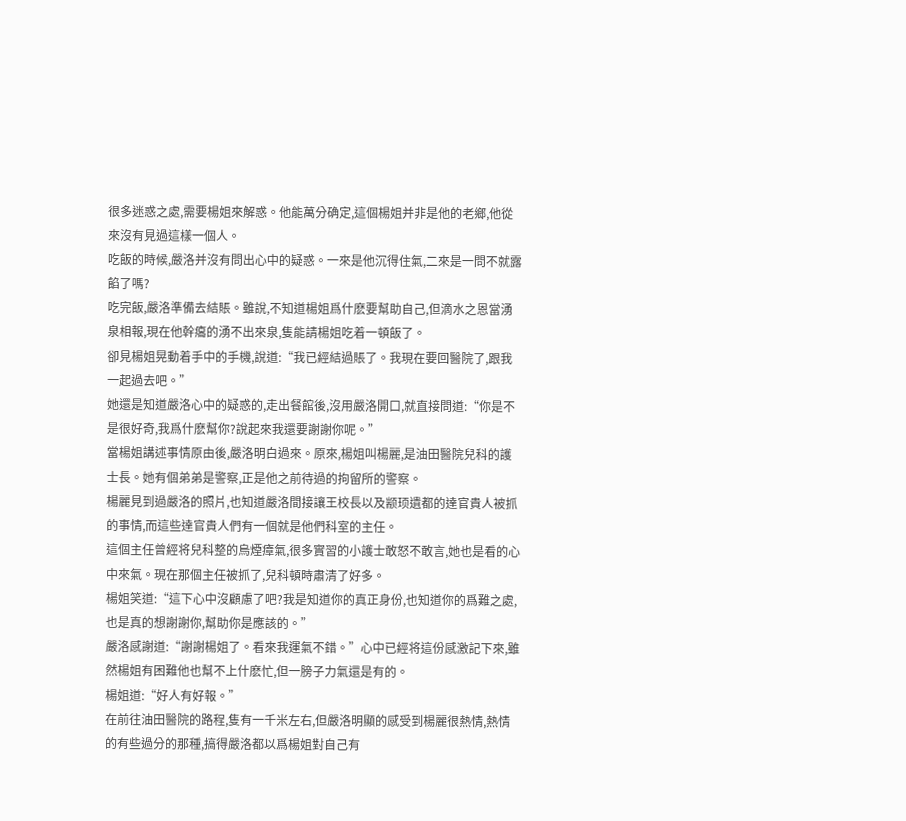很多迷惑之處,需要楊姐來解惑。他能萬分确定,這個楊姐并非是他的老鄉,他從來沒有見過這樣一個人。
吃飯的時候,嚴洛并沒有問出心中的疑惑。一來是他沉得住氣,二來是一問不就露餡了嗎?
吃完飯,嚴洛準備去結賬。雖說,不知道楊姐爲什麽要幫助自己,但滴水之恩當湧泉相報,現在他幹癟的湧不出來泉,隻能請楊姐吃着一頓飯了。
卻見楊姐晃動着手中的手機,說道:“我已經結過賬了。我現在要回醫院了,跟我一起過去吧。”
她還是知道嚴洛心中的疑惑的,走出餐館後,沒用嚴洛開口,就直接問道:“你是不是很好奇,我爲什麽幫你?說起來我還要謝謝你呢。”
當楊姐講述事情原由後,嚴洛明白過來。原來,楊姐叫楊麗,是油田醫院兒科的護士長。她有個弟弟是警察,正是他之前待過的拘留所的警察。
楊麗見到過嚴洛的照片,也知道嚴洛間接讓王校長以及颛顼遺都的達官貴人被抓的事情,而這些達官貴人們有一個就是他們科室的主任。
這個主任曾經将兒科整的烏煙瘴氣,很多實習的小護士敢怒不敢言,她也是看的心中來氣。現在那個主任被抓了,兒科頓時肅清了好多。
楊姐笑道:“這下心中沒顧慮了吧?我是知道你的真正身份,也知道你的爲難之處,也是真的想謝謝你,幫助你是應該的。”
嚴洛感謝道:“謝謝楊姐了。看來我運氣不錯。”心中已經将這份感激記下來,雖然楊姐有困難他也幫不上什麽忙,但一膀子力氣還是有的。
楊姐道:“好人有好報。”
在前往油田醫院的路程,隻有一千米左右,但嚴洛明顯的感受到楊麗很熱情,熱情的有些過分的那種,搞得嚴洛都以爲楊姐對自己有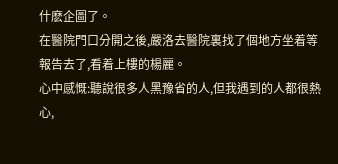什麽企圖了。
在醫院門口分開之後,嚴洛去醫院裏找了個地方坐着等報告去了,看着上樓的楊麗。
心中感慨:聽說很多人黑豫省的人,但我遇到的人都很熱心,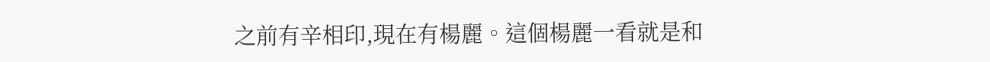之前有辛相印,現在有楊麗。這個楊麗一看就是和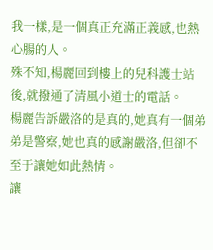我一樣,是一個真正充滿正義感,也熱心腸的人。
殊不知,楊麗回到樓上的兒科護士站後,就撥通了清風小道士的電話。
楊麗告訴嚴洛的是真的,她真有一個弟弟是警察,她也真的感謝嚴洛,但卻不至于讓她如此熱情。
讓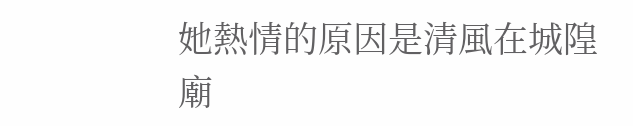她熱情的原因是清風在城隍廟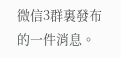微信3群裏發布的一件消息。